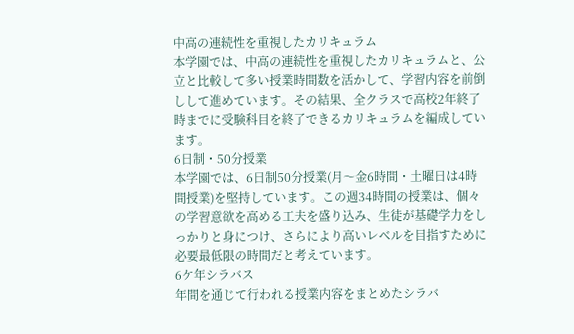中高の連続性を重視したカリキュラム
本学園では、中高の連続性を重視したカリキュラムと、公立と比較して多い授業時間数を活かして、学習内容を前倒しして進めています。その結果、全クラスで高校2年終了時までに受験科目を終了できるカリキュラムを編成しています。
6日制・50分授業
本学園では、6日制50分授業(月〜金6時間・土曜日は4時間授業)を堅持しています。この週34時間の授業は、個々の学習意欲を高める工夫を盛り込み、生徒が基礎学力をしっかりと身につけ、さらにより高いレベルを目指すために必要最低限の時間だと考えています。
6ケ年シラバス
年間を通じて行われる授業内容をまとめたシラバ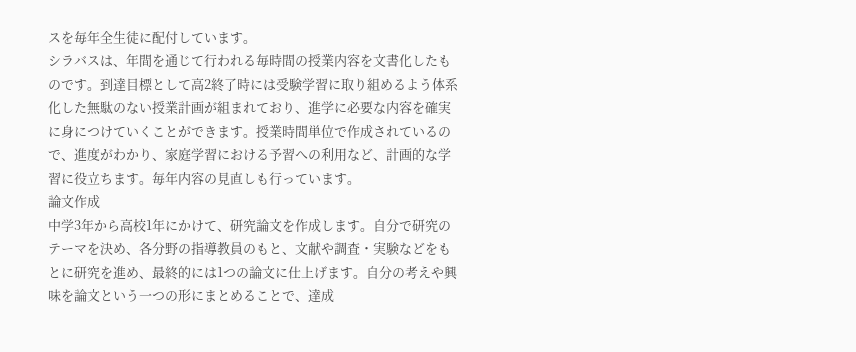スを毎年全生徒に配付しています。
シラバスは、年間を通じて行われる毎時間の授業内容を文書化したものです。到達目標として高2終了時には受験学習に取り組めるよう体系化した無駄のない授業計画が組まれており、進学に必要な内容を確実に身につけていくことができます。授業時間単位で作成されているので、進度がわかり、家庭学習における予習への利用など、計画的な学習に役立ちます。毎年内容の見直しも行っています。
論文作成
中学3年から高校1年にかけて、研究論文を作成します。自分で研究のテーマを決め、各分野の指導教員のもと、文献や調査・実験などをもとに研究を進め、最終的には1つの論文に仕上げます。自分の考えや興味を論文という一つの形にまとめることで、達成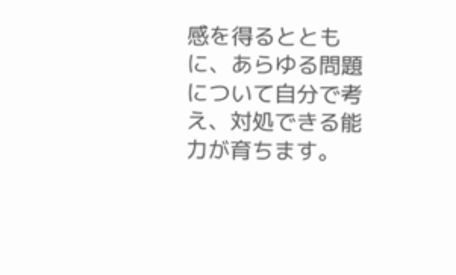感を得るとともに、あらゆる問題について自分で考え、対処できる能力が育ちます。